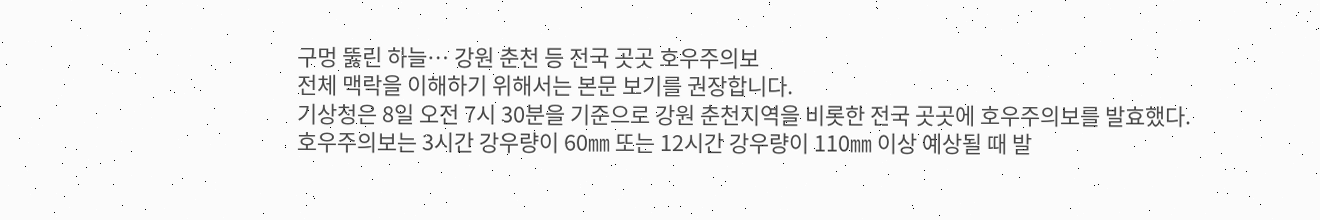구멍 뚫린 하늘… 강원 춘천 등 전국 곳곳 호우주의보
전체 맥락을 이해하기 위해서는 본문 보기를 권장합니다.
기상청은 8일 오전 7시 30분을 기준으로 강원 춘천지역을 비롯한 전국 곳곳에 호우주의보를 발효했다.
호우주의보는 3시간 강우량이 60㎜ 또는 12시간 강우량이 110㎜ 이상 예상될 때 발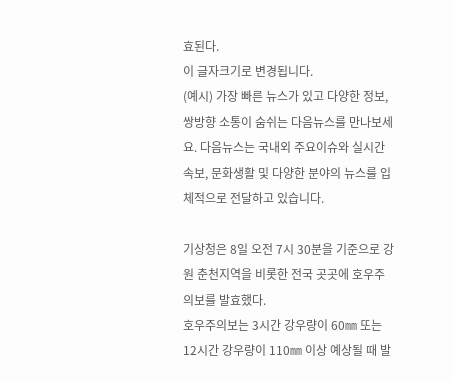효된다.
이 글자크기로 변경됩니다.
(예시) 가장 빠른 뉴스가 있고 다양한 정보, 쌍방향 소통이 숨쉬는 다음뉴스를 만나보세요. 다음뉴스는 국내외 주요이슈와 실시간 속보, 문화생활 및 다양한 분야의 뉴스를 입체적으로 전달하고 있습니다.

기상청은 8일 오전 7시 30분을 기준으로 강원 춘천지역을 비롯한 전국 곳곳에 호우주의보를 발효했다.
호우주의보는 3시간 강우량이 60㎜ 또는 12시간 강우량이 110㎜ 이상 예상될 때 발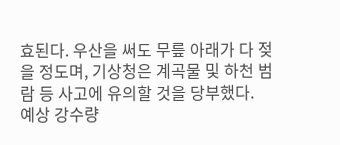효된다. 우산을 써도 무릎 아래가 다 젖을 정도며, 기상청은 계곡물 및 하천 범람 등 사고에 유의할 것을 당부했다.
예상 강수량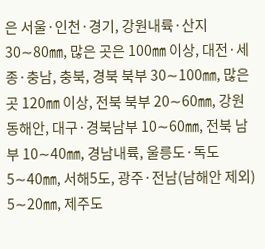은 서울·인천·경기, 강원내륙·산지 30∼80㎜, 많은 곳은 100㎜ 이상, 대전·세종·충남, 충북, 경북 북부 30∼100㎜, 많은 곳 120㎜ 이상, 전북 북부 20∼60㎜, 강원동해안, 대구·경북남부 10∼60㎜, 전북 남부 10∼40㎜, 경남내륙, 울릉도·독도 5∼40㎜, 서해5도, 광주·전남(남해안 제외) 5∼20㎜, 제주도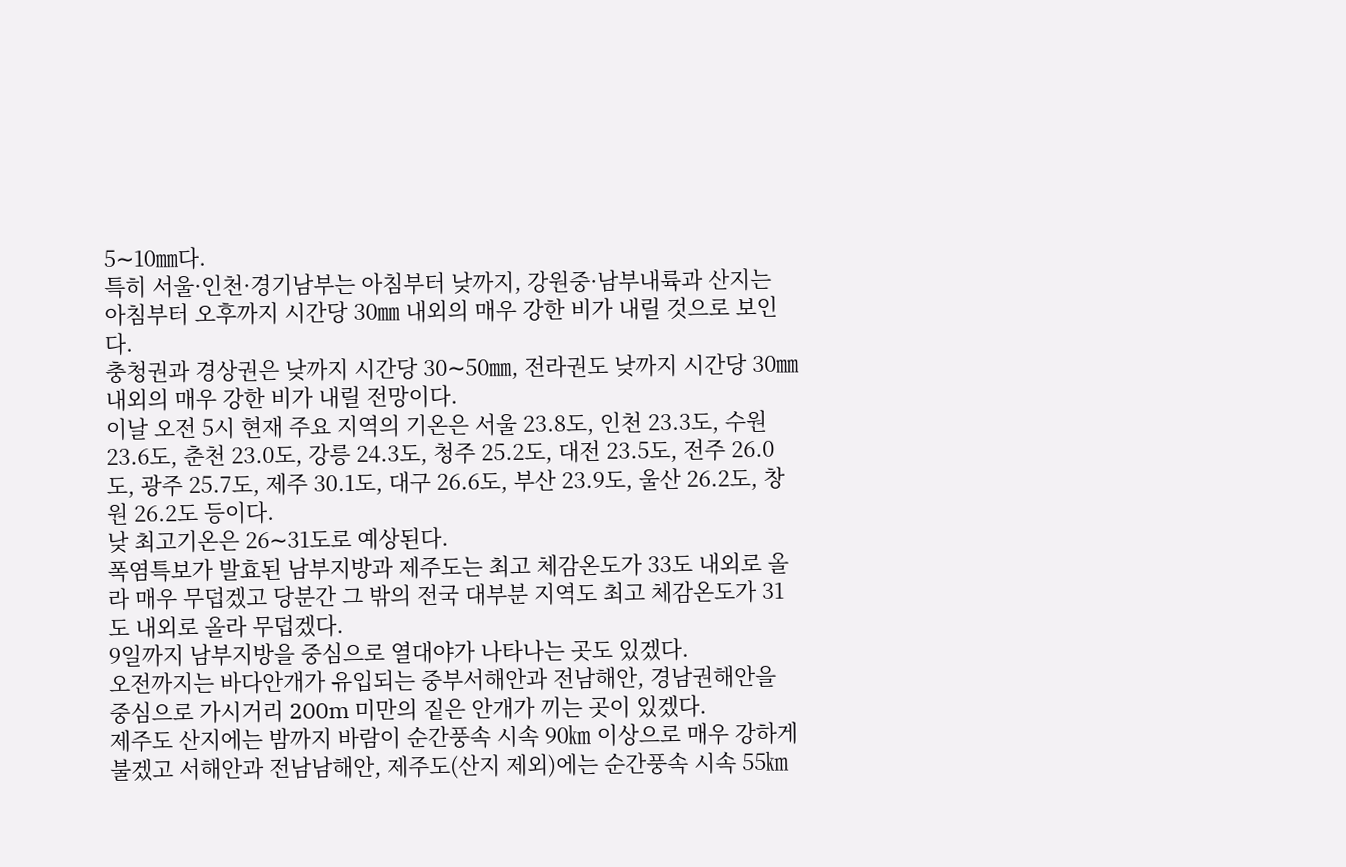5∼10㎜다.
특히 서울·인천·경기남부는 아침부터 낮까지, 강원중·남부내륙과 산지는 아침부터 오후까지 시간당 30㎜ 내외의 매우 강한 비가 내릴 것으로 보인다.
충청권과 경상권은 낮까지 시간당 30∼50㎜, 전라권도 낮까지 시간당 30㎜ 내외의 매우 강한 비가 내릴 전망이다.
이날 오전 5시 현재 주요 지역의 기온은 서울 23.8도, 인천 23.3도, 수원 23.6도, 춘천 23.0도, 강릉 24.3도, 청주 25.2도, 대전 23.5도, 전주 26.0도, 광주 25.7도, 제주 30.1도, 대구 26.6도, 부산 23.9도, 울산 26.2도, 창원 26.2도 등이다.
낮 최고기온은 26∼31도로 예상된다.
폭염특보가 발효된 남부지방과 제주도는 최고 체감온도가 33도 내외로 올라 매우 무덥겠고 당분간 그 밖의 전국 대부분 지역도 최고 체감온도가 31도 내외로 올라 무덥겠다.
9일까지 남부지방을 중심으로 열대야가 나타나는 곳도 있겠다.
오전까지는 바다안개가 유입되는 중부서해안과 전남해안, 경남권해안을 중심으로 가시거리 200m 미만의 짙은 안개가 끼는 곳이 있겠다.
제주도 산지에는 밤까지 바람이 순간풍속 시속 90㎞ 이상으로 매우 강하게 불겠고 서해안과 전남남해안, 제주도(산지 제외)에는 순간풍속 시속 55㎞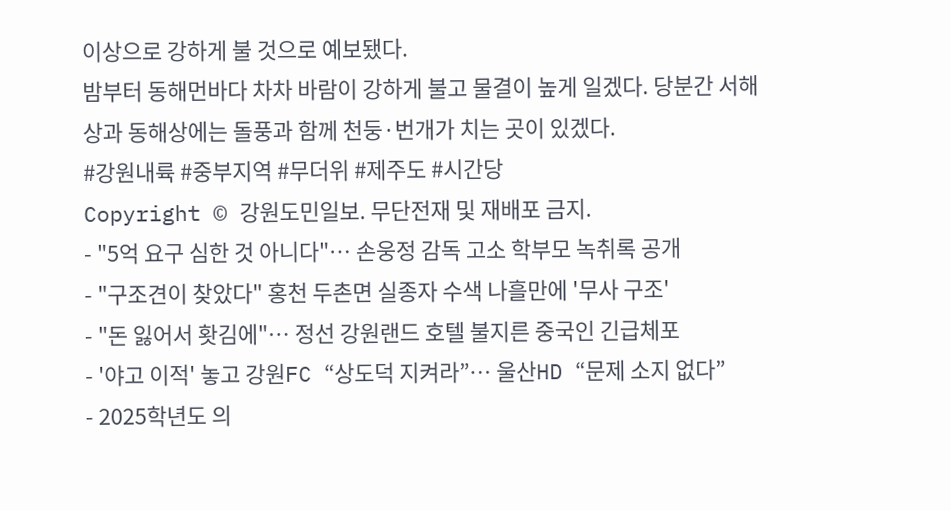이상으로 강하게 불 것으로 예보됐다.
밤부터 동해먼바다 차차 바람이 강하게 불고 물결이 높게 일겠다. 당분간 서해상과 동해상에는 돌풍과 함께 천둥·번개가 치는 곳이 있겠다.
#강원내륙 #중부지역 #무더위 #제주도 #시간당
Copyright © 강원도민일보. 무단전재 및 재배포 금지.
- "5억 요구 심한 것 아니다"… 손웅정 감독 고소 학부모 녹취록 공개
- "구조견이 찾았다" 홍천 두촌면 실종자 수색 나흘만에 '무사 구조'
- "돈 잃어서 홧김에"… 정선 강원랜드 호텔 불지른 중국인 긴급체포
- '야고 이적' 놓고 강원FC “상도덕 지켜라”… 울산HD “문제 소지 없다”
- 2025학년도 의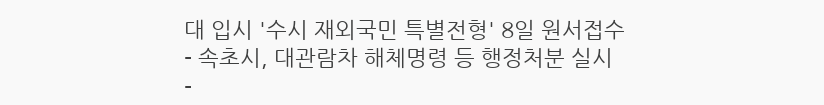대 입시 '수시 재외국민 특별전형' 8일 원서접수
- 속초시, 대관람차 해체명령 등 행정처분 실시
-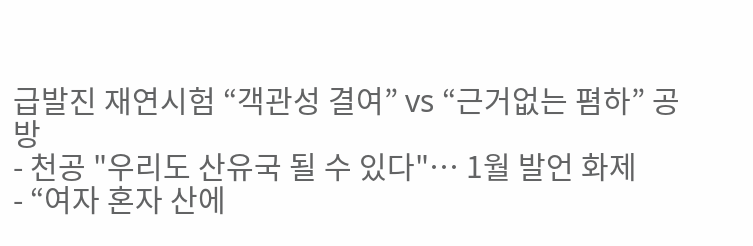급발진 재연시험 “객관성 결여” vs “근거없는 폄하” 공방
- 천공 "우리도 산유국 될 수 있다"… 1월 발언 화제
- “여자 혼자 산에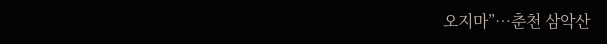오지마”…춘천 삼악산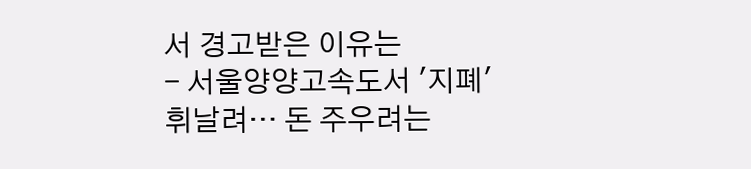서 경고받은 이유는
- 서울양양고속도서 '지폐' 휘날려… 돈 주우려는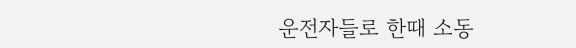운전자들로 한때 소동